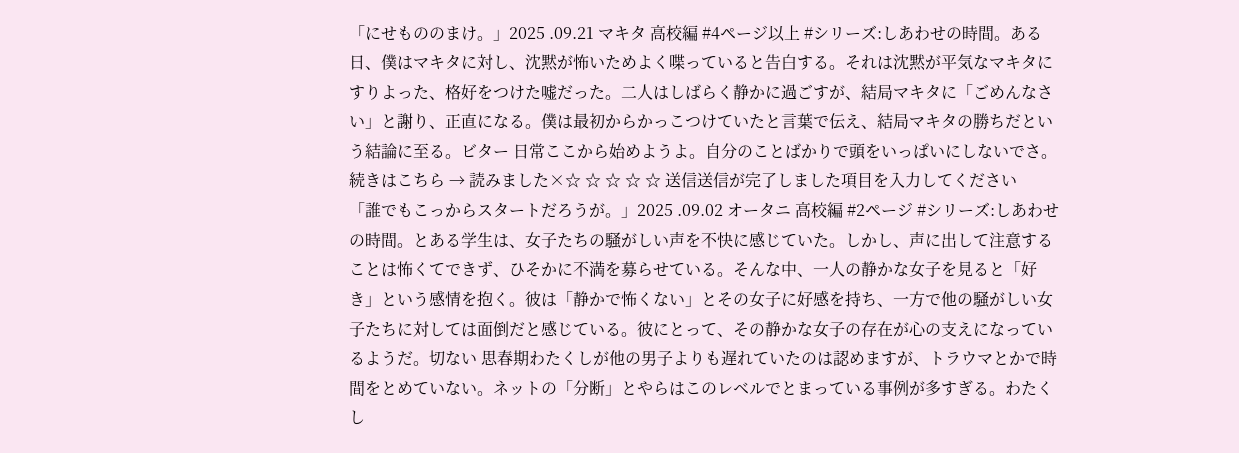「にせもののまけ。」2025 .09.21 マキタ 高校編 #4ページ以上 #シリーズ:しあわせの時間。ある日、僕はマキタに対し、沈黙が怖いためよく喋っていると告白する。それは沈黙が平気なマキタにすりよった、格好をつけた嘘だった。二人はしばらく静かに過ごすが、結局マキタに「ごめんなさい」と謝り、正直になる。僕は最初からかっこつけていたと言葉で伝え、結局マキタの勝ちだという結論に至る。ビター 日常ここから始めようよ。自分のことばかりで頭をいっぱいにしないでさ。続きはこちら → 読みました×☆ ☆ ☆ ☆ ☆ 送信送信が完了しました項目を入力してください
「誰でもこっからスタートだろうが。」2025 .09.02 オータニ 高校編 #2ページ #シリーズ:しあわせの時間。とある学生は、女子たちの騒がしい声を不快に感じていた。しかし、声に出して注意することは怖くてできず、ひそかに不満を募らせている。そんな中、一人の静かな女子を見ると「好き」という感情を抱く。彼は「静かで怖くない」とその女子に好感を持ち、一方で他の騒がしい女子たちに対しては面倒だと感じている。彼にとって、その静かな女子の存在が心の支えになっているようだ。切ない 思春期わたくしが他の男子よりも遅れていたのは認めますが、トラウマとかで時間をとめていない。ネットの「分断」とやらはこのレベルでとまっている事例が多すぎる。わたくし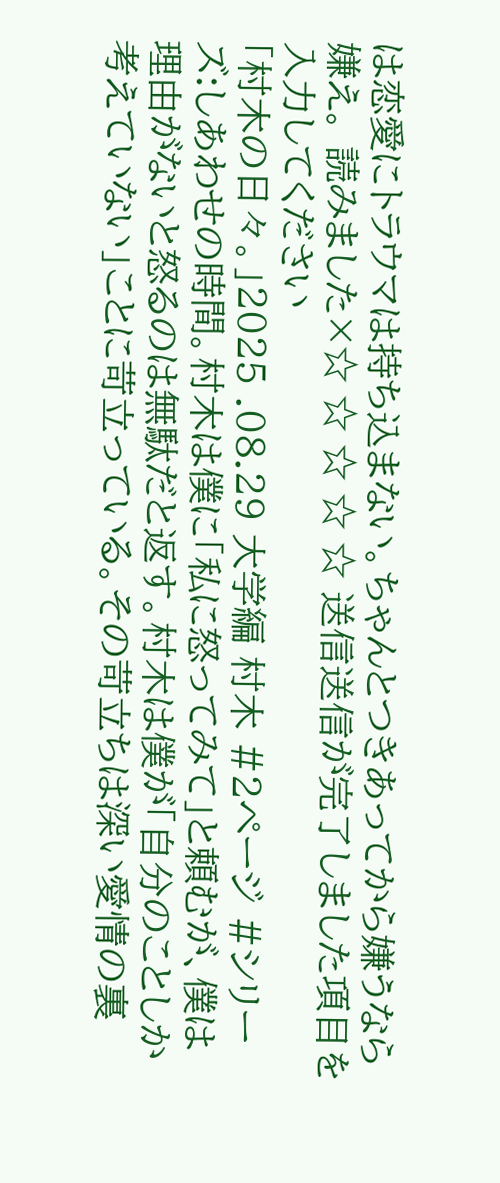は恋愛にトラウマは持ち込まない。ちゃんとつきあってから嫌うなら嫌え。 読みました×☆ ☆ ☆ ☆ ☆ 送信送信が完了しました項目を入力してください
「村木の日々。」2025 .08.29 大学編 村木 #2ページ #シリーズ:しあわせの時間。村木は僕に「私に怒ってみて」と頼むが、僕は理由がないと怒るのは無駄だと返す。村木は僕が「自分のことしか考えていない」ことに苛立っている。その苛立ちは深い愛情の裏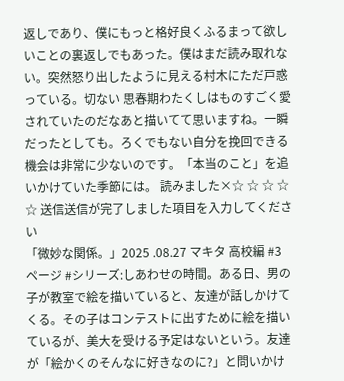返しであり、僕にもっと格好良くふるまって欲しいことの裏返しでもあった。僕はまだ読み取れない。突然怒り出したように見える村木にただ戸惑っている。切ない 思春期わたくしはものすごく愛されていたのだなあと描いてて思いますね。一瞬だったとしても。ろくでもない自分を挽回できる機会は非常に少ないのです。「本当のこと」を追いかけていた季節には。 読みました×☆ ☆ ☆ ☆ ☆ 送信送信が完了しました項目を入力してください
「微妙な関係。」2025 .08.27 マキタ 高校編 #3ページ #シリーズ:しあわせの時間。ある日、男の子が教室で絵を描いていると、友達が話しかけてくる。その子はコンテストに出すために絵を描いているが、美大を受ける予定はないという。友達が「絵かくのそんなに好きなのに?」と問いかけ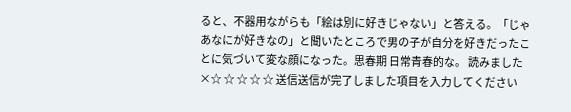ると、不器用ながらも「絵は別に好きじゃない」と答える。「じゃあなにが好きなの」と聞いたところで男の子が自分を好きだったことに気づいて変な顔になった。思春期 日常青春的な。 読みました×☆ ☆ ☆ ☆ ☆ 送信送信が完了しました項目を入力してください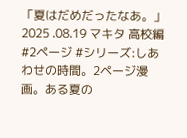「夏はだめだったなあ。」2025 .08.19 マキタ 高校編 #2ページ #シリーズ:しあわせの時間。2ページ漫画。ある夏の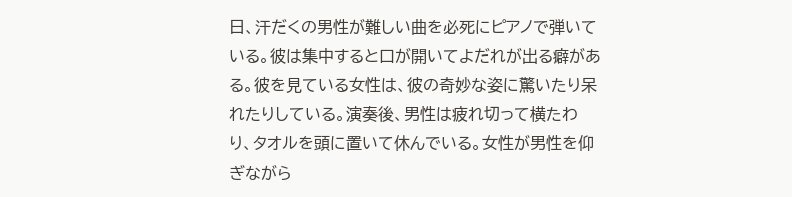日、汗だくの男性が難しい曲を必死にピアノで弾いている。彼は集中すると口が開いてよだれが出る癖がある。彼を見ている女性は、彼の奇妙な姿に驚いたり呆れたりしている。演奏後、男性は疲れ切って横たわり、タオルを頭に置いて休んでいる。女性が男性を仰ぎながら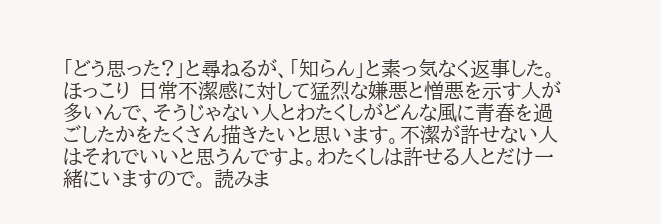「どう思った?」と尋ねるが、「知らん」と素っ気なく返事した。ほっこり 日常不潔感に対して猛烈な嫌悪と憎悪を示す人が多いんで、そうじゃない人とわたくしがどんな風に青春を過ごしたかをたくさん描きたいと思います。不潔が許せない人はそれでいいと思うんですよ。わたくしは許せる人とだけ一緒にいますので。 読みま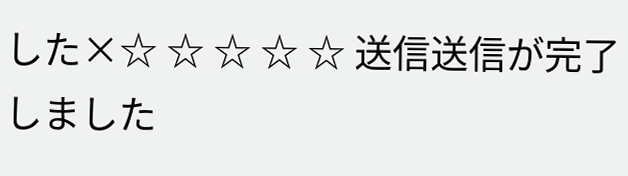した×☆ ☆ ☆ ☆ ☆ 送信送信が完了しました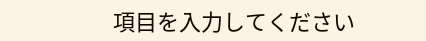項目を入力してください